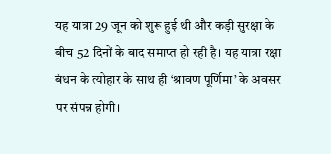यह यात्रा 29 जून को शुरू हुई थी और कड़ी सुरक्षा के बीच 52 दिनों के बाद समाप्त हो रही है। यह यात्रा रक्षा बंधन के त्योहार के साथ ही ‘श्रावण पूर्णिमा’ के अवसर पर संपन्न होगी।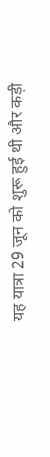यह यात्रा 29 जून को शुरू हुई थी और कड़ी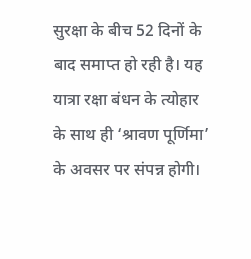सुरक्षा के बीच 52 दिनों के बाद समाप्त हो रही है। यह यात्रा रक्षा बंधन के त्योहार के साथ ही ‘श्रावण पूर्णिमा’ के अवसर पर संपन्न होगी।